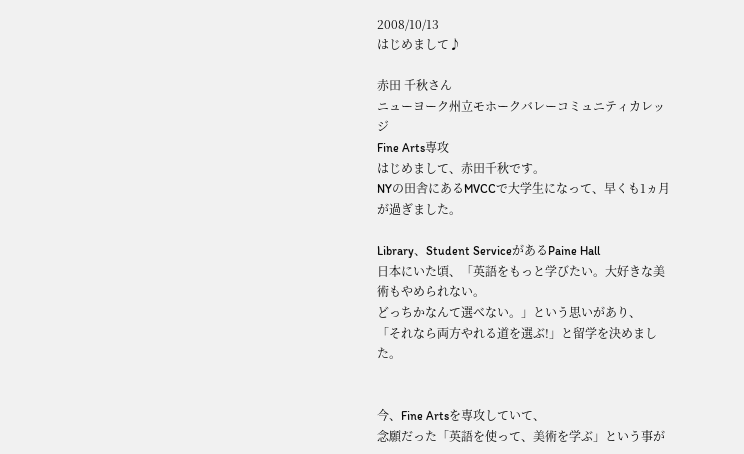2008/10/13
はじめまして♪

赤田 千秋さん
ニューヨーク州立モホークバレーコミュニティカレッジ
Fine Arts専攻
はじめまして、赤田千秋です。
NYの田舎にあるMVCCで大学生になって、早くも1ヵ月が過ぎました。

Library、Student ServiceがあるPaine Hall
日本にいた頃、「英語をもっと学びたい。大好きな美術もやめられない。
どっちかなんて選べない。」という思いがあり、
「それなら両方やれる道を選ぶ!」と留学を決めました。


今、Fine Artsを専攻していて、
念願だった「英語を使って、美術を学ぶ」という事が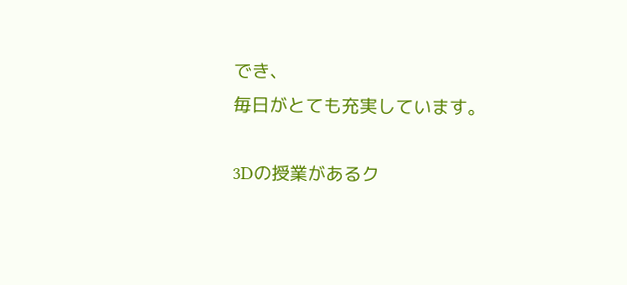でき、
毎日がとても充実しています。

3Dの授業があるク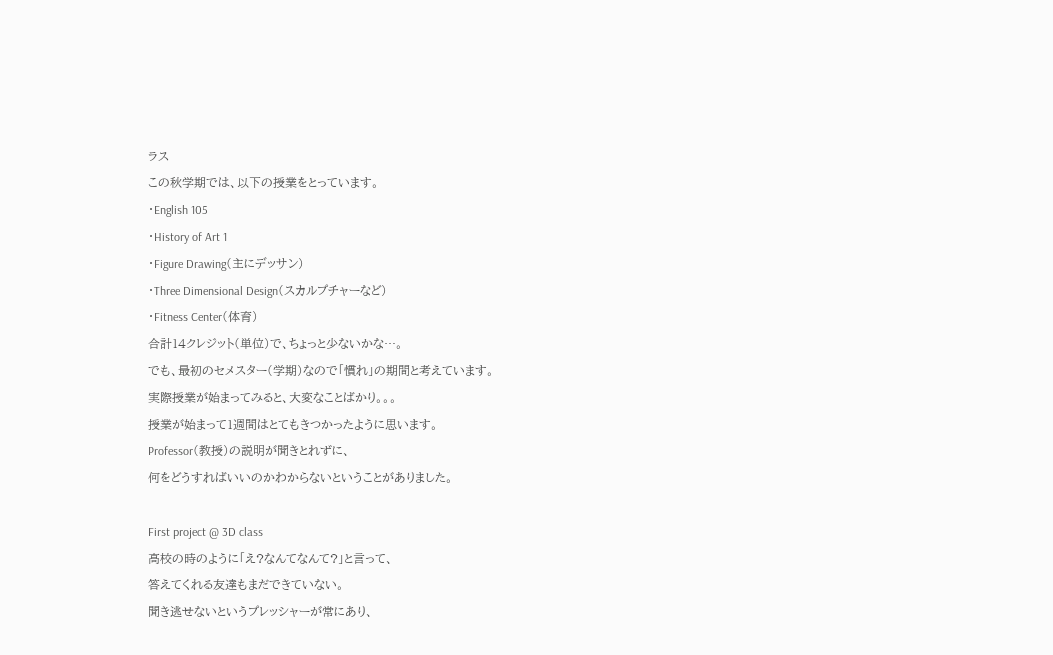ラス
この秋学期では、以下の授業をとっています。
・English 105
・History of Art 1
・Figure Drawing(主にデッサン)
・Three Dimensional Design(スカルプチャーなど)
・Fitness Center(体育)
合計14クレジット(単位)で、ちょっと少ないかな…。
でも、最初のセメスター(学期)なので「慣れ」の期間と考えています。
実際授業が始まってみると、大変なことばかり。。。
授業が始まって1週間はとてもきつかったように思います。
Professor(教授)の説明が聞きとれずに、
何をどうすればいいのかわからないということがありました。

First project @ 3D class
高校の時のように「え?なんてなんて?」と言って、
答えてくれる友達もまだできていない。
聞き逃せないというプレッシャーが常にあり、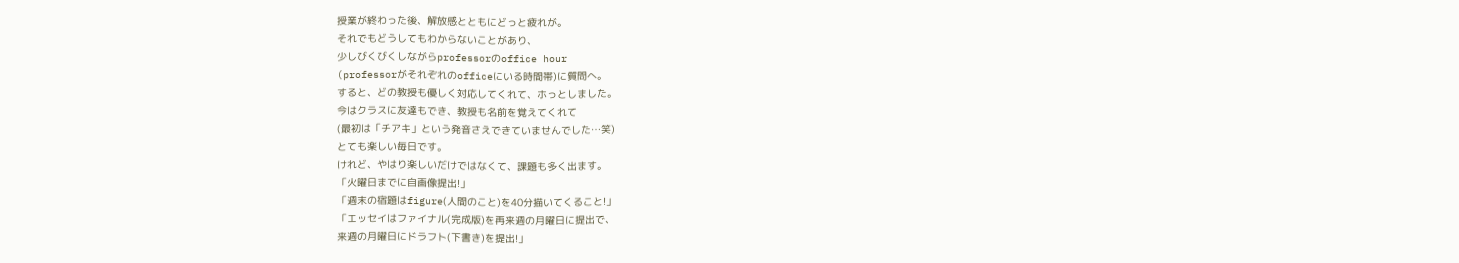授業が終わった後、解放感とともにどっと疲れが。
それでもどうしてもわからないことがあり、
少しびくびくしながらprofessorのoffice hour
(professorがそれぞれのofficeにいる時間帯)に質問へ。
すると、どの教授も優しく対応してくれて、ホっとしました。
今はクラスに友達もでき、教授も名前を覚えてくれて
(最初は「チアキ」という発音さえできていませんでした…笑)
とても楽しい毎日です。
けれど、やはり楽しいだけではなくて、課題も多く出ます。
「火曜日までに自画像提出!」
「週末の宿題はfigure(人間のこと)を40分描いてくること!」
「エッセイはファイナル(完成版)を再来週の月曜日に提出で、
来週の月曜日にドラフト(下書き)を提出!」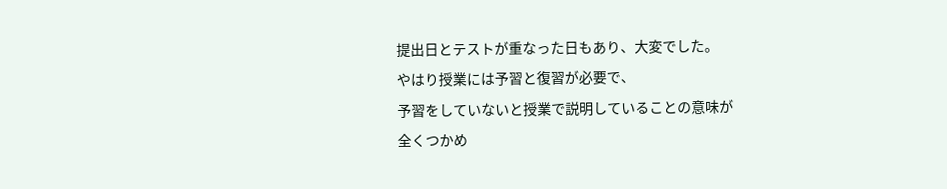提出日とテストが重なった日もあり、大変でした。
やはり授業には予習と復習が必要で、
予習をしていないと授業で説明していることの意味が
全くつかめ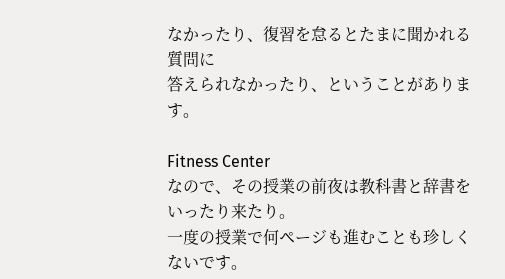なかったり、復習を怠るとたまに聞かれる質問に
答えられなかったり、ということがあります。

Fitness Center
なので、その授業の前夜は教科書と辞書をいったり来たり。
一度の授業で何ページも進むことも珍しくないです。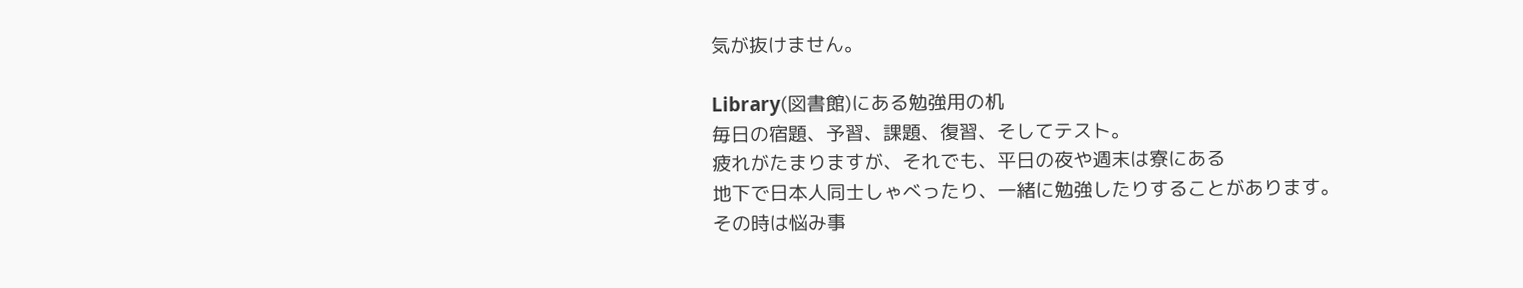気が抜けません。

Library(図書館)にある勉強用の机
毎日の宿題、予習、課題、復習、そしてテスト。
疲れがたまりますが、それでも、平日の夜や週末は寮にある
地下で日本人同士しゃべったり、一緒に勉強したりすることがあります。
その時は悩み事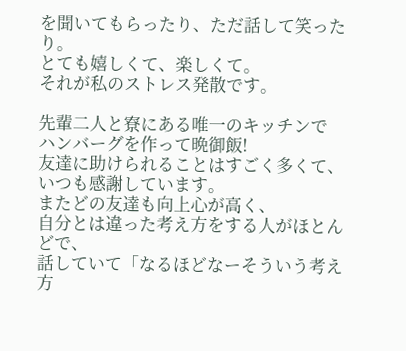を聞いてもらったり、ただ話して笑ったり。
とても嬉しくて、楽しくて。
それが私のストレス発散です。

先輩二人と寮にある唯一のキッチンで
ハンバーグを作って晩御飯!
友達に助けられることはすごく多くて、いつも感謝しています。
またどの友達も向上心が高く、
自分とは違った考え方をする人がほとんどで、
話していて「なるほどなーそういう考え方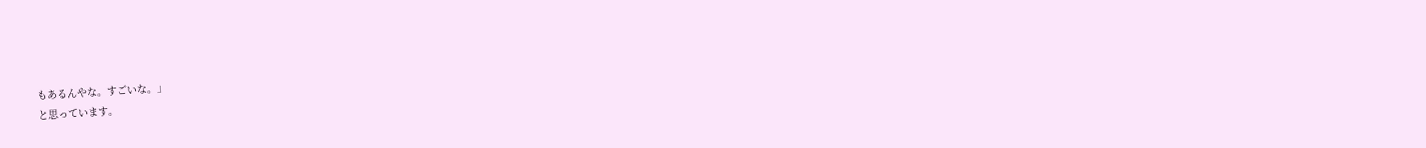もあるんやな。すごいな。」
と思っています。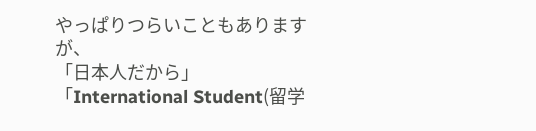やっぱりつらいこともありますが、
「日本人だから」
「International Student(留学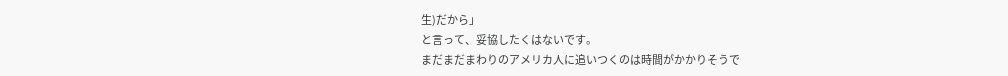生)だから」
と言って、妥協したくはないです。
まだまだまわりのアメリカ人に追いつくのは時間がかかりそうで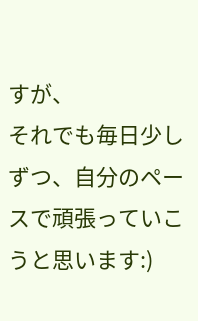すが、
それでも毎日少しずつ、自分のペースで頑張っていこうと思います:)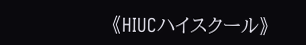《HIUCハイスクール》